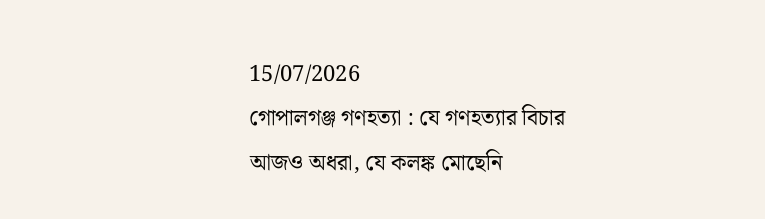15/07/2026
গোপালগঞ্জ গণহত্যা : যে গণহত্যার বিচার আজও অধরা, যে কলঙ্ক মোছেনি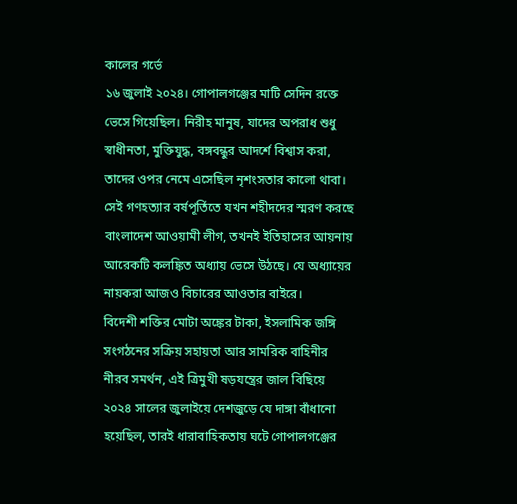কালের গর্ভে
১৬ জুলাই ২০২৪। গোপালগঞ্জের মাটি সেদিন রক্তে ভেসে গিয়েছিল। নিরীহ মানুষ, যাদের অপরাধ শুধু স্বাধীনতা, মুক্তিযুদ্ধ, বঙ্গবন্ধুর আদর্শে বিশ্বাস করা, তাদের ওপর নেমে এসেছিল নৃশংসতার কালো থাবা। সেই গণহত্যার বর্ষপূর্তিতে যখন শহীদদের স্মরণ করছে বাংলাদেশ আওয়ামী লীগ, তখনই ইতিহাসের আয়নায় আরেকটি কলঙ্কিত অধ্যায় ভেসে উঠছে। যে অধ্যায়ের নায়করা আজও বিচারের আওতার বাইরে।
বিদেশী শক্তির মোটা অঙ্কের টাকা, ইসলামিক জঙ্গি সংগঠনের সক্রিয় সহায়তা আর সামরিক বাহিনীর নীরব সমর্থন, এই ত্রিমুখী ষড়যন্ত্রের জাল বিছিয়ে ২০২৪ সালের জুলাইয়ে দেশজুড়ে যে দাঙ্গা বাঁধানো হয়েছিল, তারই ধারাবাহিকতায় ঘটে গোপালগঞ্জের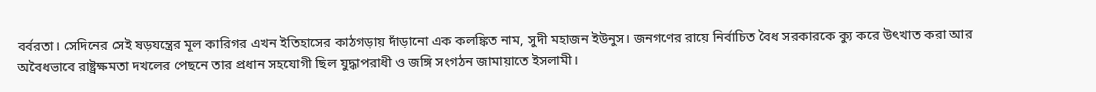বর্বরতা। সেদিনের সেই ষড়যন্ত্রের মূল কারিগর এখন ইতিহাসের কাঠগড়ায় দাঁড়ানো এক কলঙ্কিত নাম, সুদী মহাজন ইউনুস। জনগণের রায়ে নির্বাচিত বৈধ সরকারকে ক্যু করে উৎখাত করা আর অবৈধভাবে রাষ্ট্রক্ষমতা দখলের পেছনে তার প্রধান সহযোগী ছিল যুদ্ধাপরাধী ও জঙ্গি সংগঠন জামায়াতে ইসলামী।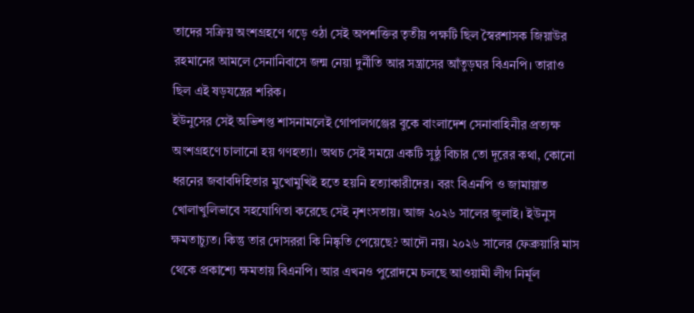তাদের সক্রিয় অংশগ্রহণে গড়ে ওঠা সেই অপশক্তির তৃতীয় পক্ষটি ছিল স্বৈরশাসক জিয়াউর রহমানের আমলে সেনানিবাসে জন্ম নেয়া দুর্নীতি আর সন্ত্রাসের আঁতুড়ঘর বিএনপি। তারাও ছিল এই ষড়যন্ত্রের শরিক।
ইউনুসের সেই অভিশপ্ত শাসনামলেই গোপালগঞ্জের বুকে বাংলাদেশ সেনাবাহিনীর প্রত্যক্ষ অংশগ্রহণে চালানো হয় গণহত্যা। অথচ সেই সময়ে একটি সুষ্ঠু বিচার তো দূরের কথা, কোনো ধরনের জবাবদিহিতার মুখোমুখিই হতে হয়নি হত্যাকারীদের। বরং বিএনপি ও জামায়াত খোলাখুলিভাবে সহযোগিতা করেছে সেই নৃশংসতায়। আজ ২০২৬ সালের জুলাই। ইউনুস ক্ষমতাচ্যুত। কিন্তু তার দোসররা কি নিষ্কৃতি পেয়েছে? আদৌ নয়। ২০২৬ সালের ফেব্রুয়ারি মাস থেকে প্রকাশ্যে ক্ষমতায় বিএনপি। আর এখনও পুরোদমে চলছে আওয়ামী লীগ নির্মূল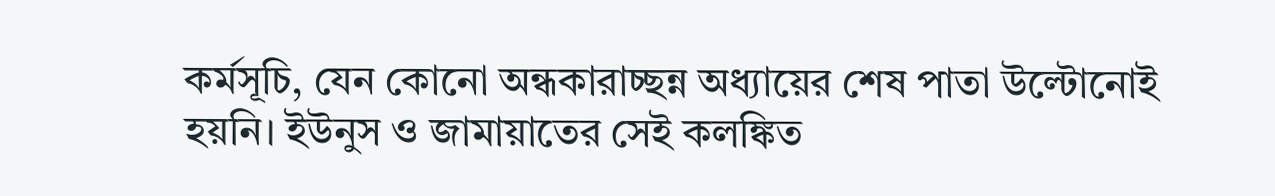কর্মসূচি, যেন কোনো অন্ধকারাচ্ছন্ন অধ্যায়ের শেষ পাতা উল্টোনোই হয়নি। ইউনুস ও জামায়াতের সেই কলঙ্কিত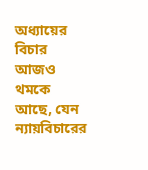অধ্যায়ের বিচার আজও থমকে আছে, যেন ন্যায়বিচারের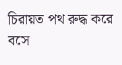চিরায়ত পথ রুদ্ধ করে বসে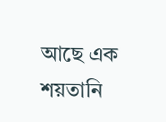আছে এক শয়তানি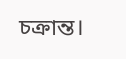চক্রান্ত।